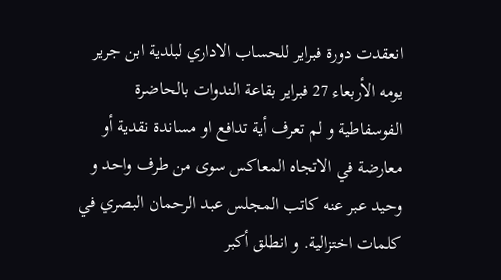انعقدت دورة فبراير للحساب الاداري لبلدية ابن جرير يومه الأربعاء 27 فبراير بقاعة الندوات بالحاضرة الفوسفاطية و لم تعرف أية تدافع او مساندة نقدية أو معارضة في الاتجاه المعاكس سوى من طرف واحد و وحيد عبر عنه كاتب المجلس عبد الرحمان البصري في كلمات اختزالية. و انطلق أكبر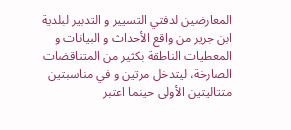المعارضين لدفتي التسيير و التدبير لبلدية ابن جرير من واقع الأحداث و البيانات و المعطيات الناطقة بكثير من المتناقضات الصارخة، ليتدخل مرتين و في مناسبتين متتاليتين الأولى حينما اعتبر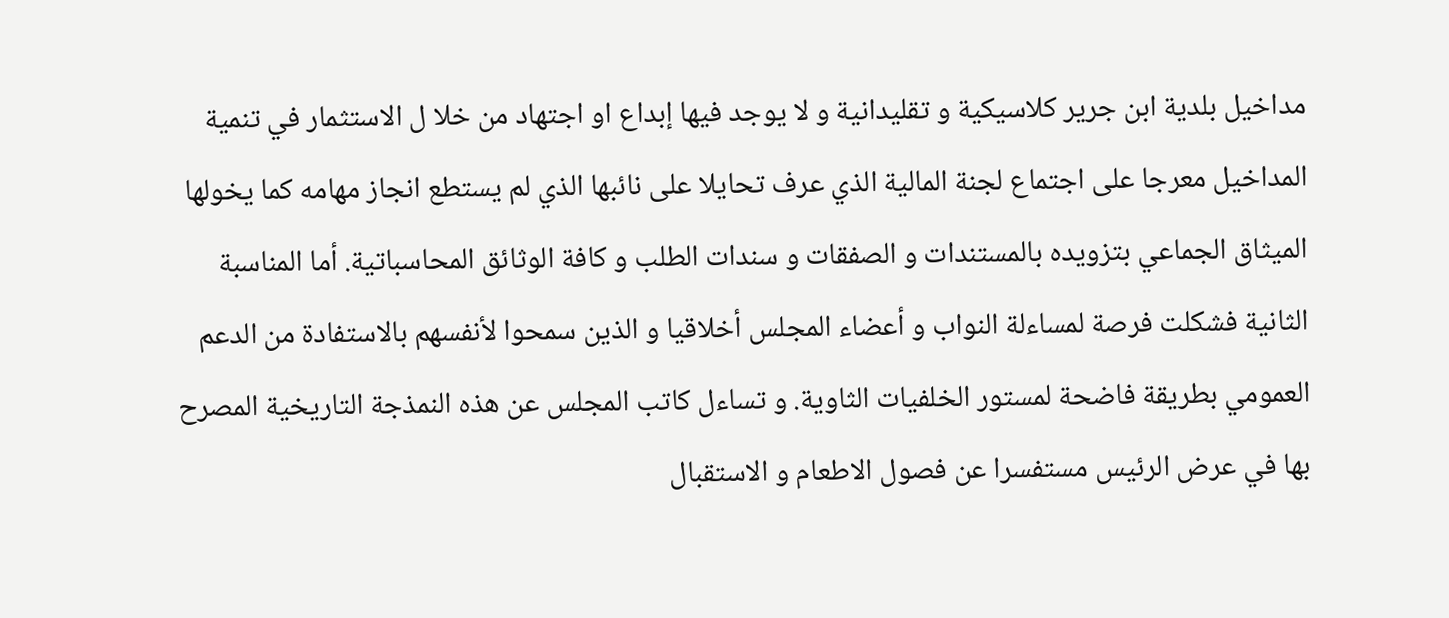مداخيل بلدية ابن جرير كلاسيكية و تقليدانية و لا يوجد فيها إبداع او اجتهاد من خلا ل الاستثمار في تنمية المداخيل معرجا على اجتماع لجنة المالية الذي عرف تحايلا على نائبها الذي لم يستطع انجاز مهامه كما يخولها الميثاق الجماعي بتزويده بالمستندات و الصفقات و سندات الطلب و كافة الوثائق المحاسباتية. أما المناسبة الثانية فشكلت فرصة لمساءلة النواب و أعضاء المجلس أخلاقيا و الذين سمحوا لأنفسهم بالاستفادة من الدعم العمومي بطريقة فاضحة لمستور الخلفيات الثاوية. و تساءل كاتب المجلس عن هذه النمذجة التاريخية المصرح بها في عرض الرئيس مستفسرا عن فصول الاطعام و الاستقبال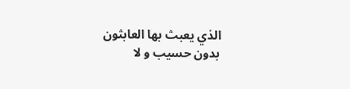الذي يعبث بها العابثون بدون حسيب و لا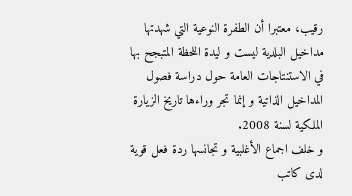رقيب، معتبرا أن الطفرة النوعية التي شهدتها مداخيل البلدية ليست و ليدة اللحظة المتبجح بها في الاستنتاجات العامة حول دراسة فصول المداخيل الذاتية و إنما تجر وراءها تاريخ الزيارة الملكية لسنة 2008.
و خلف اجماع الأغلبية و تجانسها ردة فعل قوية لدى كاتب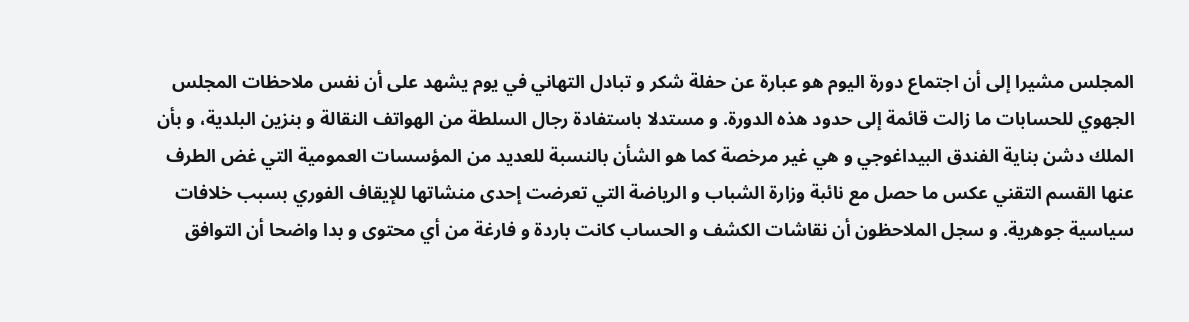المجلس مشيرا إلى أن اجتماع دورة اليوم هو عبارة عن حفلة شكر و تبادل التهاني في يوم يشهد على أن نفس ملاحظات المجلس الجهوي للحسابات ما زالت قائمة إلى حدود هذه الدورة. و مستدلا باستفادة رجال السلطة من الهواتف النقالة و بنزين البلدية، و بأن الملك دشن بناية الفندق البيداغوجي و هي غير مرخصة كما هو الشأن بالنسبة للعديد من المؤسسات العمومية التي غض الطرف عنها القسم التقني عكس ما حصل مع نائبة وزارة الشباب و الرياضة التي تعرضت إحدى منشاتها للإيقاف الفوري بسبب خلافات سياسية جوهرية. و سجل الملاحظون أن نقاشات الكشف و الحساب كانت باردة و فارغة من أي محتوى و بدا واضحا أن التوافق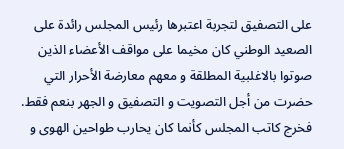على التصفيق لتجربة اعتبرها رئيس المجلس رائدة على الصعيد الوطني كان مخيما على مواقف الأعضاء الذين صوتوا بالاغلبية المطلقة و معهم معارضة الأحرار التي حضرت من أجل التصويت و التصفيق و الجهر بنعم فقط.
فخرج كاتب المجلس كأنما كان يحارب طواحين الهوى و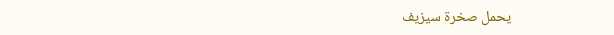يحمل صخرة سيزيف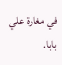في مغارة علي بابا.